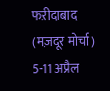फऱीदाबाद (मज़दूर मोर्चा) 5-11 अप्रैल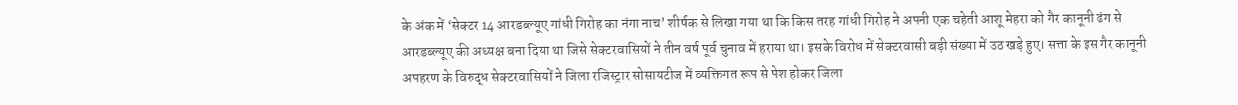के अंक में ‘सेक्टर 14 आरडब्ल्यूए गांधी गिरोह का नंगा नाच’ शीर्षक से लिखा गया था कि किस तरह गांधी गिरोह ने अपनी एक चहेती आशू मेहरा को गैर कानूनी ढंग से आरडब्ल्यूए की अध्यक्ष बना दिया था जिसे सेक्टरवासियों ने तीन वर्ष पूर्व चुनाव में हराया था। इसके विरोध में सेक्टरवासी बड़ी संख्या में उठ खड़े हुए। सत्ता के इस गैर कानूनी अपहरण के विरुद्ध सेक्टरवासियों ने जिला रजिस्ट्रार सोसायटीज में व्यक्तिगत रूप से पेश होकर जिला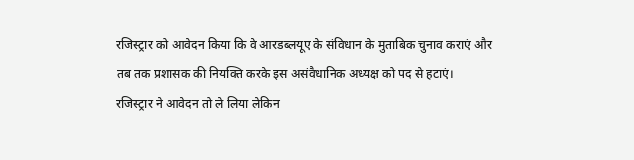रजिस्ट्रार को आवेदन किया कि वे आरडब्लयूए के संविधान के मुताबिक चुनाव कराएं और तब तक प्रशासक की नियक्ति करके इस असंवैधानिक अध्यक्ष को पद से हटाएं।
रजिस्ट्रार ने आवेदन तो ले लिया लेकिन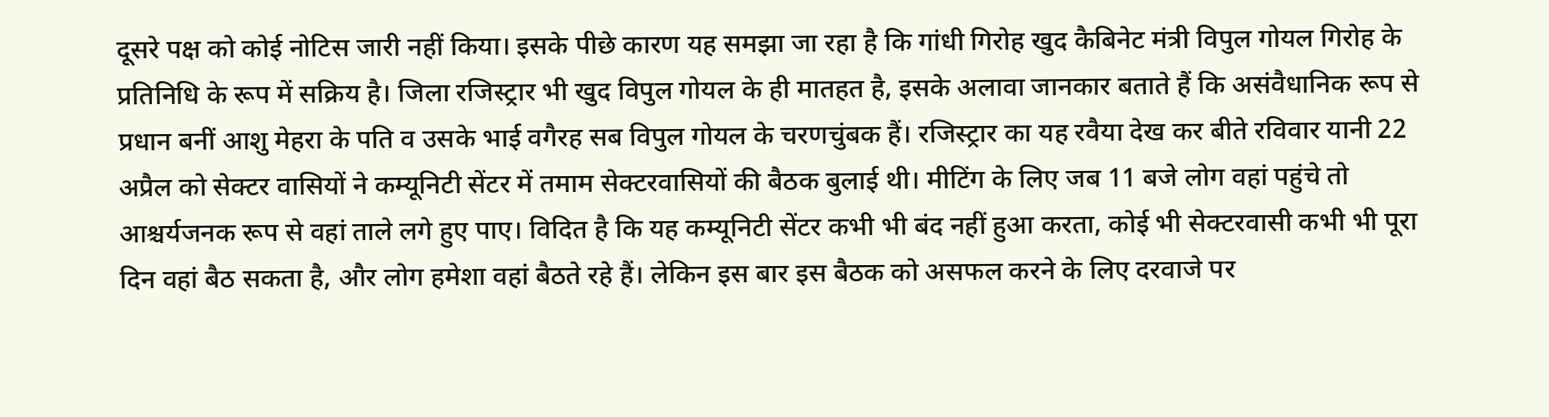दूसरे पक्ष को कोई नोटिस जारी नहीं किया। इसके पीछे कारण यह समझा जा रहा है कि गांधी गिरोह खुद कैबिनेट मंत्री विपुल गोयल गिरोह के प्रतिनिधि के रूप में सक्रिय है। जिला रजिस्ट्रार भी खुद विपुल गोयल के ही मातहत है, इसके अलावा जानकार बताते हैं कि असंवैधानिक रूप से प्रधान बनीं आशु मेहरा के पति व उसके भाई वगैरह सब विपुल गोयल के चरणचुंबक हैं। रजिस्ट्रार का यह रवैया देख कर बीते रविवार यानी 22 अप्रैल को सेक्टर वासियों ने कम्यूनिटी सेंटर में तमाम सेक्टरवासियों की बैठक बुलाई थी। मीटिंग के लिए जब 11 बजे लोग वहां पहुंचे तो आश्चर्यजनक रूप से वहां ताले लगे हुए पाए। विदित है कि यह कम्यूनिटी सेंटर कभी भी बंद नहीं हुआ करता, कोई भी सेक्टरवासी कभी भी पूरा दिन वहां बैठ सकता है, और लोग हमेशा वहां बैठते रहे हैं। लेकिन इस बार इस बैठक को असफल करने के लिए दरवाजे पर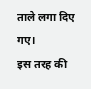ताले लगा दिए गए।
इस तरह की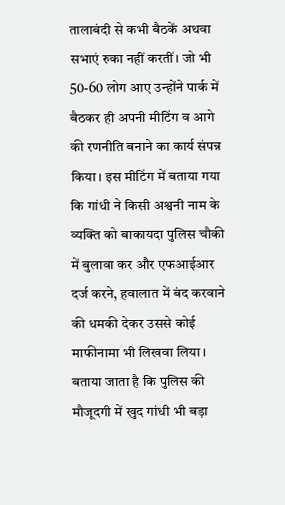तालाबंदी से कभी बैठकें अथवा सभाएं रुका नहीं करतीं। जो भी 50-60 लोग आए उन्होंने पार्क में बैठकर ही अपनी मीटिंग व आगे की रणनीति बनाने का कार्य संपन्न किया। इस मीटिंग में बताया गया कि गांधी ने किसी अश्वनी नाम के व्यक्ति को बाकायदा पुलिस चौकी में बुलावा कर और एफआईआर दर्ज करने, हवालात में बंद करवाने की धमकी देकर उससे कोई माफीनामा भी लिखवा लिया। बताया जाता है कि पुलिस की मौजूदगी में खुद गांधी भी बड़ा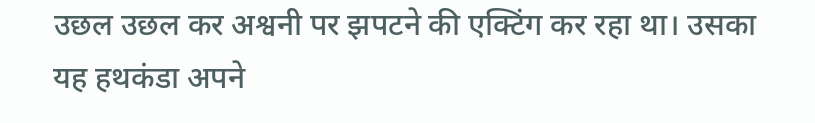उछल उछल कर अश्वनी पर झपटने की एक्टिंग कर रहा था। उसका यह हथकंडा अपने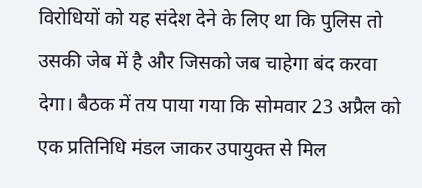विरोधियों को यह संदेश देने के लिए था कि पुलिस तो उसकी जेब में है और जिसको जब चाहेगा बंद करवा देगा। बैठक में तय पाया गया कि सोमवार 23 अप्रैल को एक प्रतिनिधि मंडल जाकर उपायुक्त से मिल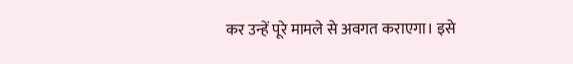कर उन्हें पूरे मामले से अवगत कराएगा। इसे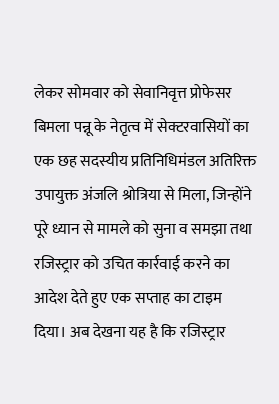लेकर सोमवार को सेवानिवृत्त प्रोफेसर बिमला पन्नू के नेतृत्व में सेक्टरवासियों का एक छह सदस्यीय प्रतिनिधिमंडल अतिरिक्त उपायुक्त अंजलि श्रोत्रिया से मिला, जिन्होंने पूरे ध्यान से मामले को सुना व समझा तथा रजिस्ट्रार को उचित कार्रवाई करने का आदेश देते हुए एक सप्ताह का टाइम दिया। अब देखना यह है कि रजिस्ट्रार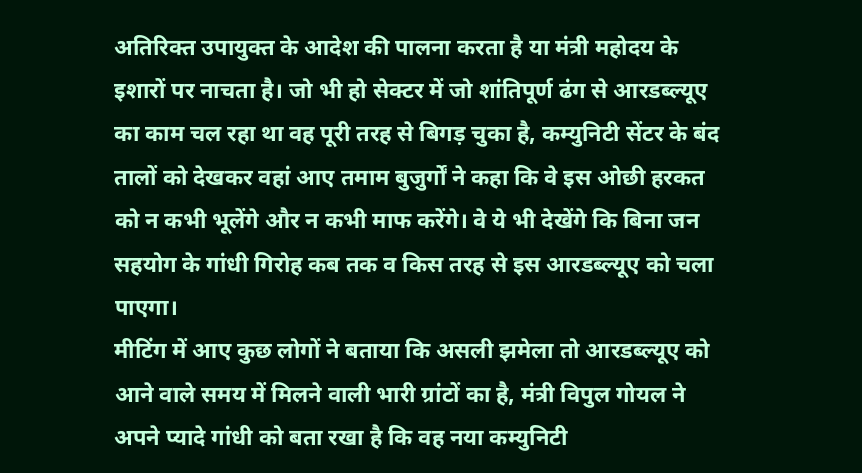अतिरिक्त उपायुक्त के आदेश की पालना करता है या मंत्री महोदय के इशारों पर नाचता है। जो भी हो सेक्टर में जो शांतिपूर्ण ढंग से आरडब्ल्यूए का काम चल रहा था वह पूरी तरह से बिगड़ चुका है, कम्युनिटी सेंटर के बंद तालों को देखकर वहां आए तमाम बुजुर्गों ने कहा कि वे इस ओछी हरकत को न कभी भूलेंगे और न कभी माफ करेंगे। वे ये भी देखेंगे कि बिना जन सहयोग के गांधी गिरोह कब तक व किस तरह से इस आरडब्ल्यूए को चला पाएगा।
मीटिंग में आए कुछ लोगों ने बताया कि असली झमेला तो आरडब्ल्यूए को आने वाले समय में मिलने वाली भारी ग्रांटों का है, मंत्री विपुल गोयल ने अपने प्यादे गांधी को बता रखा है कि वह नया कम्युनिटी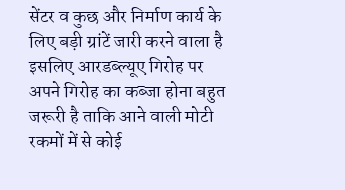सेंटर व कुछ और निर्माण कार्य के लिए बड़ी ग्रांटें जारी करने वाला है इसलिए आरडब्ल्यूए गिरोह पर अपने गिरोह का कब्जा होना बहुत जरूरी है ताकि आने वाली मोटी रकमों में से कोई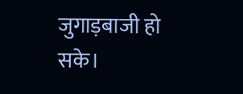जुगाड़बाजी हो सके।